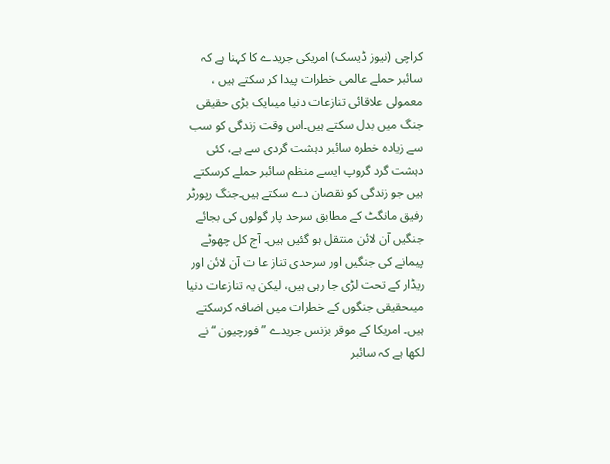کراچی (نیوز ڈیسک) امریکی جریدے کا کہنا ہے کہ سائبر حملے عالمی خطرات پیدا کر سکتے ہیں ، معمولی علاقائی تنازعات دنیا میںایک بڑی حقیقی جنگ میں بدل سکتے ہیں۔اس وقت زندگی کو سب سے زیادہ خطرہ سائبر دہشت گردی سے ہے، کئی دہشت گرد گروپ ایسے منظم سائبر حملے کرسکتے ہیں جو زندگی کو نقصان دے سکتے ہیں۔جنگ رپورٹر رفیق مانگٹ کے مطابق سرحد پار گولوں کی بجائے جنگیں آن لائن منتقل ہو گئیں ہیں۔ آج کل چھوٹے پیمانے کی جنگیں اور سرحدی تناز عا ت آن لائن اور ریڈار کے تحت لڑی جا رہی ہیں، لیکن یہ تنازعات دنیا میںحقیقی جنگوں کے خطرات میں اضافہ کرسکتے ہیں۔ امریکا کے موقر بزنس جریدے ”فورچیون “ نے لکھا ہے کہ سائبر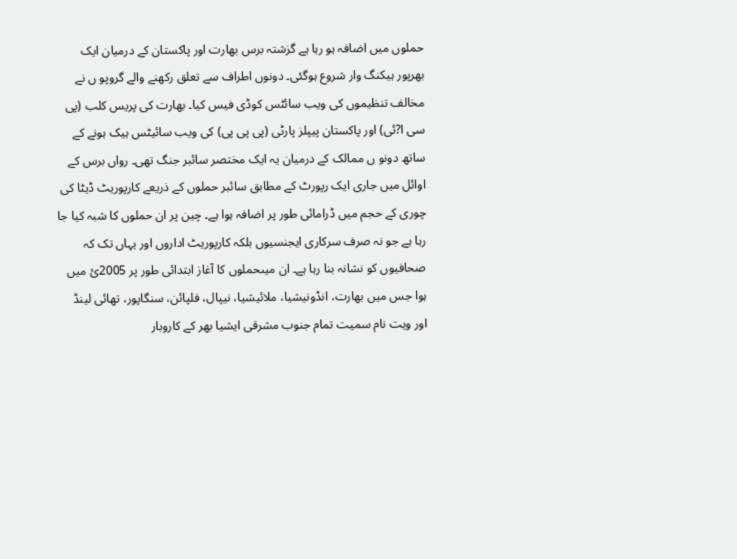حملوں میں اضافہ ہو رہا ہے گزشتہ برس بھارت اور پاکستان کے درمیان ایک بھرپور ہیکنگ وار شروع ہوگئی۔ دونوں اطراف سے تعلق رکھنے والے گروپو ں نے مخالف تنظیموں کی ویب سائٹس کوڈی فیس کیا۔ بھارت کی پریس کلب (پی سی ا?ئی) اور پاکستان پیپلز پارٹی (پی پی پی) کی ویب سائیٹس ہیک ہونے کے ساتھ دونو ں ممالک کے درمیان یہ ایک مختصر سائبر جنگ تھی۔ رواں برس کے اوائل میں جاری ایک رپورٹ کے مطابق سائبر حملوں کے ذریعے کارپوریٹ ڈیٹا کی چوری کے حجم میں ڈرامائی طور پر اضافہ ہوا ہے۔ چین پر ان حملوں کا شبہ کیا جا رہا ہے جو نہ صرف سرکاری ایجنسیوں بلکہ کارپوریٹ اداروں اور یہاں تک کہ صحافیوں کو نشانہ بنا رہا ہے۔ ان میںحملوں کا آغاز ابتدائی طور پر 2005ئ میں ہوا جس میں بھارت، انڈونیشیا، ملائیشیا، نیپال، فلپائن، سنگاپور، تھائی لینڈ اور ویت نام سمیت تمام جنوب مشرقی ایشیا بھر کے کاروبار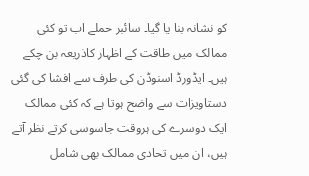کو نشانہ بنا یا گیا۔ سائبر حملے اب تو کئی ممالک میں طاقت کے اظہار کاذریعہ بن چکے ہیں۔ ایڈورڈ اسنوڈن کی طرف سے افشا کی گئی دستاویزات سے واضح ہوتا ہے کہ کئی ممالک ایک دوسرے کی ہروقت جاسوسی کرتے نظر آتے ہیں، ان میں تحادی ممالک بھی شامل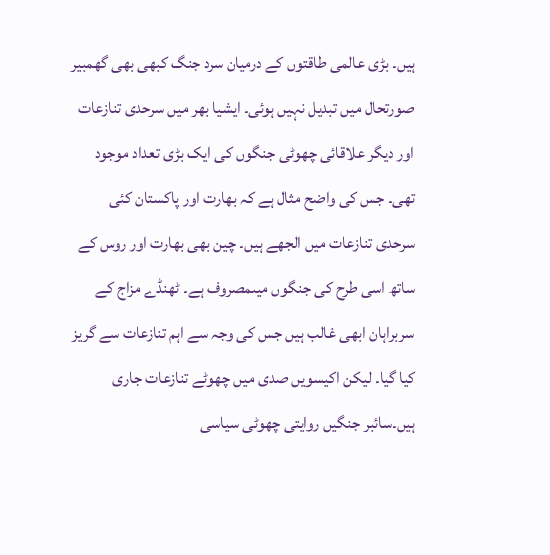ہیں۔ بڑی عالمی طاقتوں کے درمیان سرد جنگ کبھی بھی گھمبیر صورتحال میں تبدیل نہیں ہوئی۔ ایشیا بھر میں سرحدی تنازعات اور دیگر علاقائی چھوٹی جنگوں کی ایک بڑی تعداد موجود تھی۔ جس کی واضح مثال ہے کہ بھارت اور پاکستان کئی سرحدی تنازعات میں الجھے ہیں۔ چین بھی بھارت اور روس کے ساتھ اسی طرح کی جنگوں میںمصروف ہے۔ ٹھنڈے مزاج کے سربراہان ابھی غالب ہیں جس کی وجہ سے اہم تنازعات سے گریز کیا گیا۔ لیکن اکیسویں صدی میں چھوٹے تنازعات جاری ہیں۔سائبر جنگیں روایتی چھوٹی سیاسی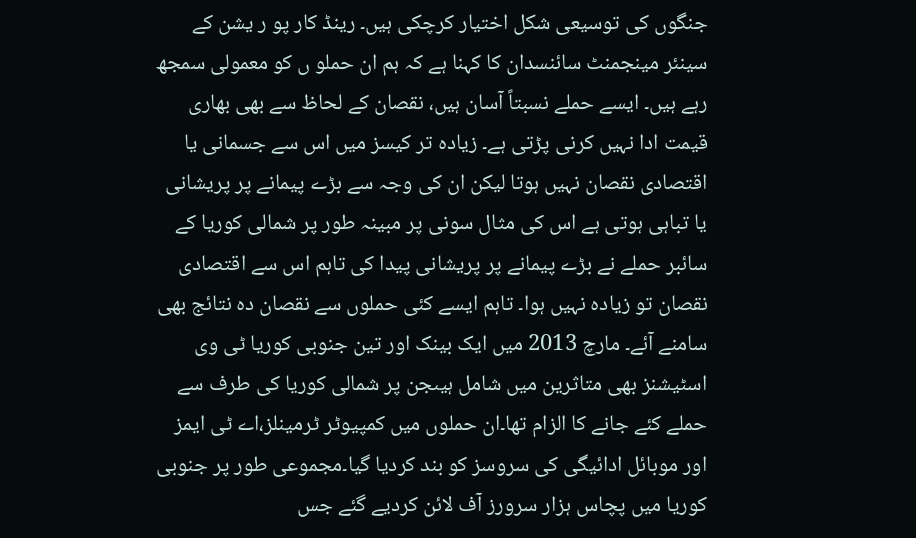جنگوں کی توسیعی شکل اختیار کرچکی ہیں۔ رینڈ کار پو ر یشن کے سینئر مینجمنٹ سائنسدان کا کہنا ہے کہ ہم ان حملو ں کو معمولی سمجھ رہے ہیں۔ ایسے حملے نسبتاً آسان ہیں، نقصان کے لحاظ سے بھی بھاری قیمت ادا نہیں کرنی پڑتی ہے۔ زیادہ تر کیسز میں اس سے جسمانی یا اقتصادی نقصان نہیں ہوتا لیکن ان کی وجہ سے بڑے پیمانے پر پریشانی یا تباہی ہوتی ہے اس کی مثال سونی پر مبینہ طور پر شمالی کوریا کے سائبر حملے نے بڑے پیمانے پر پریشانی پیدا کی تاہم اس سے اقتصادی نقصان تو زیادہ نہیں ہوا۔ تاہم ایسے کئی حملوں سے نقصان دہ نتائج بھی سامنے آئے۔ مارچ 2013 میں ایک بینک اور تین جنوبی کوریا ٹی وی اسٹیشنز بھی متاثرین میں شامل ہیںجن پر شمالی کوریا کی طرف سے حملے کئے جانے کا الزام تھا۔ان حملوں میں کمپیوٹر ٹرمینلز،اے ٹی ایمز اور موبائل ادائیگی کی سروسز کو بند کردیا گیا۔مجموعی طور پر جنوبی کوریا میں پچاس ہزار سرورز آف لائن کردیے گئے جس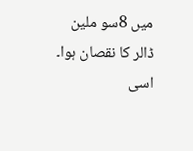میں 8سو ملین ڈالر کا نقصان ہوا۔ اسی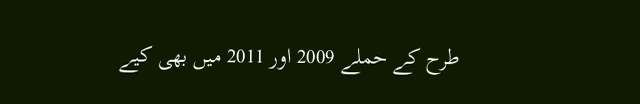طرح کے حملے 2009 اور 2011 میں بھی کیے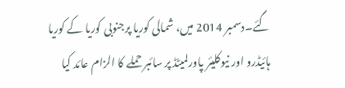گئے۔دسمبر 2014 میں، شمالی کوریا پرجنوبی کوریا کے کوریا ہائیڈرو اور نیوکلیئر پاورلمیٹڈ پر سائبر حملے کا الزام عائد کیا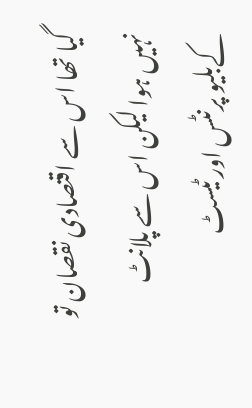گیا تھا اس سے اقتصادی نقصان تو نہیں ہوا لیکن اس سے پلانٹ کےبلیو پرنٹس اور ٹیسٹ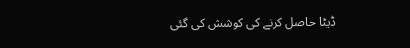ڈیٹا حاصل کرنے کی کوشش کی گئی